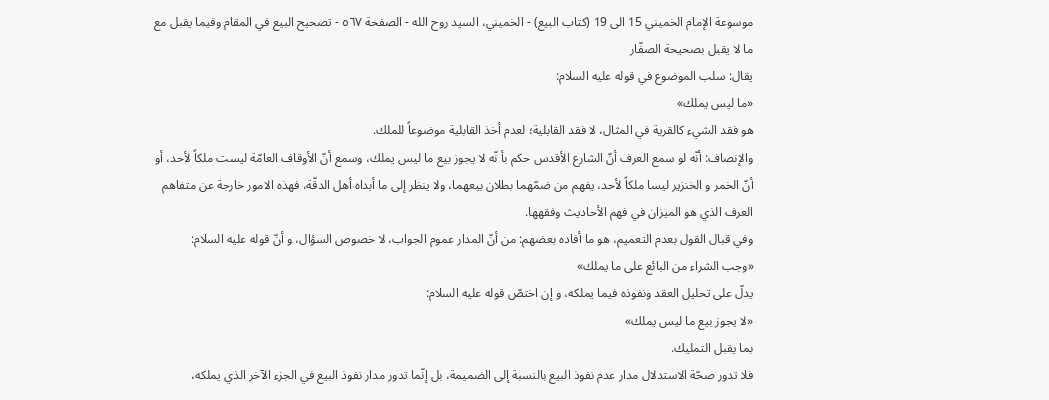موسوعة الإمام الخميني 15 الى 19 (كتاب البيع) - الخميني، السيد روح الله - الصفحة ٥٦٧ - تصحيح البيع في المقام وفيما يقبل مع ما لا يقبل بصحيحة الصفّار
يقال: سلب الموضوع في قوله عليه السلام:
«ما ليس يملك»
هو فقد الشيء كالقرية في المثال، لا فقد القابلية؛ لعدم أخذ القابلية موضوعاً للملك.
والإنصاف: أنّه لو سمع العرف أنّ الشارع الأقدس حكم بأ نّه لا يجوز بيع ما ليس يملك، وسمع أنّ الأوقاف العامّة ليست ملكاً لأحد، أو أنّ الخمر و الخنزير ليسا ملكاً لأحد، يفهم من ضمّهما بطلان بيعهما، ولا ينظر إلى ما أبداه أهل الدقّة، فهذه الامور خارجة عن متفاهم العرف الذي هو الميزان في فهم الأحاديث وفقهها.
وفي قبال القول بعدم التعميم، هو ما أفاده بعضهم: من أنّ المدار عموم الجواب، لا خصوص السؤال، و أنّ قوله عليه السلام:
«وجب الشراء من البائع على ما يملك»
يدلّ على تحليل العقد ونفوذه فيما يملكه، و إن اختصّ قوله عليه السلام:
«لا يجوز بيع ما ليس يملك»
بما يقبل التمليك.
فلا تدور صحّة الاستدلال مدار عدم نفوذ البيع بالنسبة إلى الضميمة، بل إنّما تدور مدار نفوذ البيع في الجزء الآخر الذي يملكه،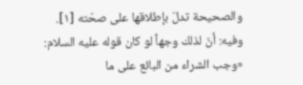والصحيحة تدلّ بإطلاقها على صحّته [١].
وفيه: أنّ لذلك وجهاً لو كان قوله عليه السلام:
«وجب الشراء من البائع على ما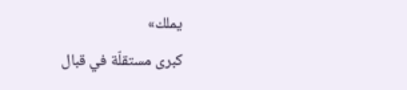يملك»
كبرى مستقلّة في قبال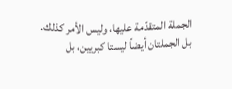الجملة المتقدّمة عليها، وليس الأمر كذلك.
بل الجملتان أيضاً ليستا كبريين، بل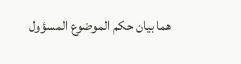هما بيان حكم الموضوع المسؤول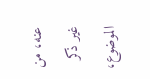عنه، من غير ذكر الموضوع،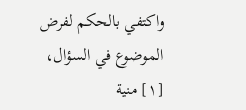واكتفي بالحكم لفرض الموضوع في السؤال،
[١] منية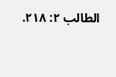الطالب ٢: ٢١٨.